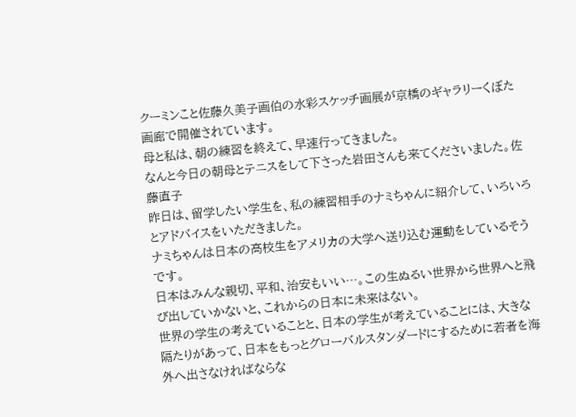クーミンこと佐藤久美子画伯の水彩スケッチ画展が京橋のギャラリーくぼた画廊で開催されています。
母と私は、朝の練習を終えて、早速行ってきました。
なんと今日の朝母とテニスをして下さった岩田さんも来てくださいました。佐藤直子
昨日は、留学したい学生を、私の練習相手のナミちゃんに紹介して、いろいろとアドバイスをいただきました。
ナミちゃんは日本の高校生をアメリカの大学へ送り込む運動をしているそうです。
日本はみんな親切、平和、治安もいい…。この生ぬるい世界から世界へと飛び出していかないと、これからの日本に未来はない。
世界の学生の考えていることと、日本の学生が考えていることには、大きな隔たりがあって、日本をもっとグローバルスタンダードにするために若者を海外へ出さなければならな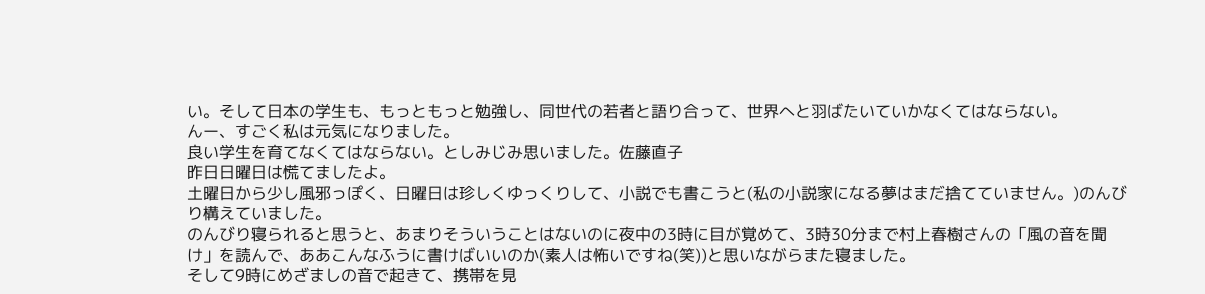い。そして日本の学生も、もっともっと勉強し、同世代の若者と語り合って、世界へと羽ばたいていかなくてはならない。
んー、すごく私は元気になりました。
良い学生を育てなくてはならない。としみじみ思いました。佐藤直子
昨日日曜日は慌てましたよ。
土曜日から少し風邪っぽく、日曜日は珍しくゆっくりして、小説でも書こうと(私の小説家になる夢はまだ捨てていません。)のんびり構えていました。
のんびり寝られると思うと、あまりそういうことはないのに夜中の3時に目が覚めて、3時30分まで村上春樹さんの「風の音を聞け」を読んで、ああこんなふうに書けばいいのか(素人は怖いですね(笑))と思いながらまた寝ました。
そして9時にめざましの音で起きて、携帯を見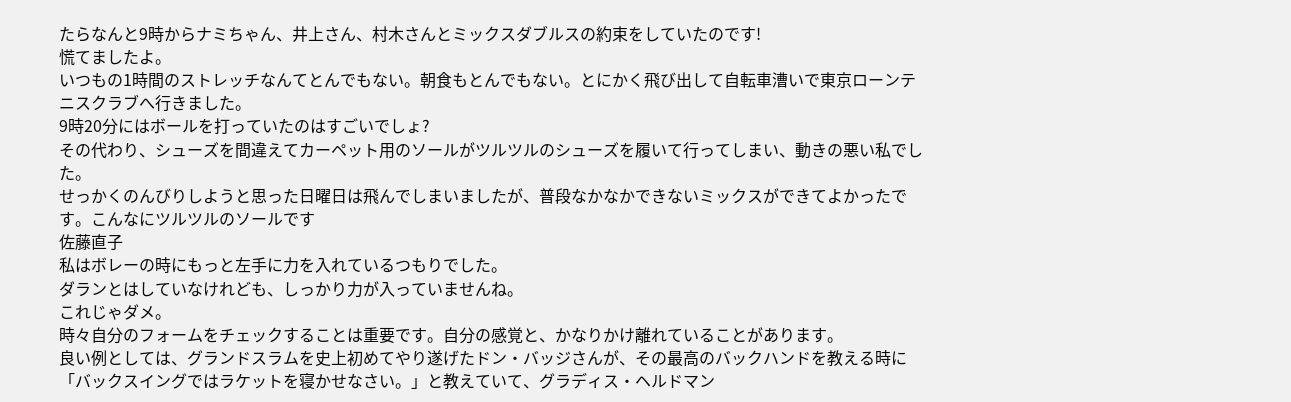たらなんと9時からナミちゃん、井上さん、村木さんとミックスダブルスの約束をしていたのです!
慌てましたよ。
いつもの1時間のストレッチなんてとんでもない。朝食もとんでもない。とにかく飛び出して自転車漕いで東京ローンテニスクラブへ行きました。
9時20分にはボールを打っていたのはすごいでしょ?
その代わり、シューズを間違えてカーペット用のソールがツルツルのシューズを履いて行ってしまい、動きの悪い私でした。
せっかくのんびりしようと思った日曜日は飛んでしまいましたが、普段なかなかできないミックスができてよかったです。こんなにツルツルのソールです
佐藤直子
私はボレーの時にもっと左手に力を入れているつもりでした。
ダランとはしていなけれども、しっかり力が入っていませんね。
これじゃダメ。
時々自分のフォームをチェックすることは重要です。自分の感覚と、かなりかけ離れていることがあります。
良い例としては、グランドスラムを史上初めてやり遂げたドン・バッジさんが、その最高のバックハンドを教える時に「バックスイングではラケットを寝かせなさい。」と教えていて、グラディス・ヘルドマン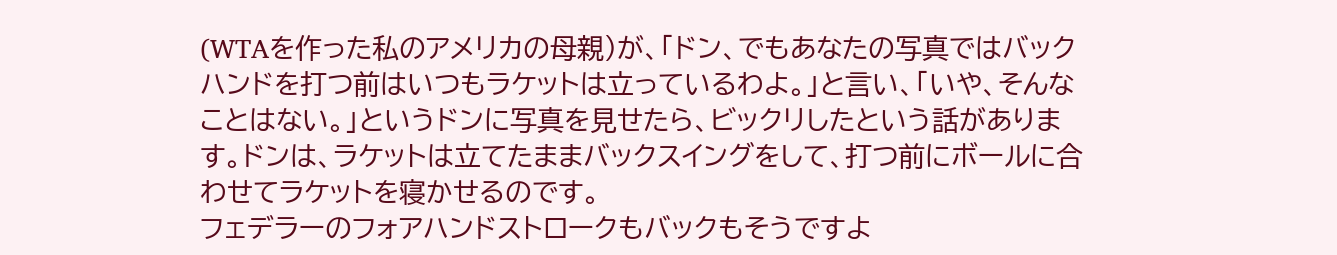(WTAを作った私のアメリカの母親)が、「ドン、でもあなたの写真ではバックハンドを打つ前はいつもラケットは立っているわよ。」と言い、「いや、そんなことはない。」というドンに写真を見せたら、ビックリしたという話があります。ドンは、ラケットは立てたままバックスイングをして、打つ前にボールに合わせてラケットを寝かせるのです。
フェデラーのフォアハンドストロークもバックもそうですよ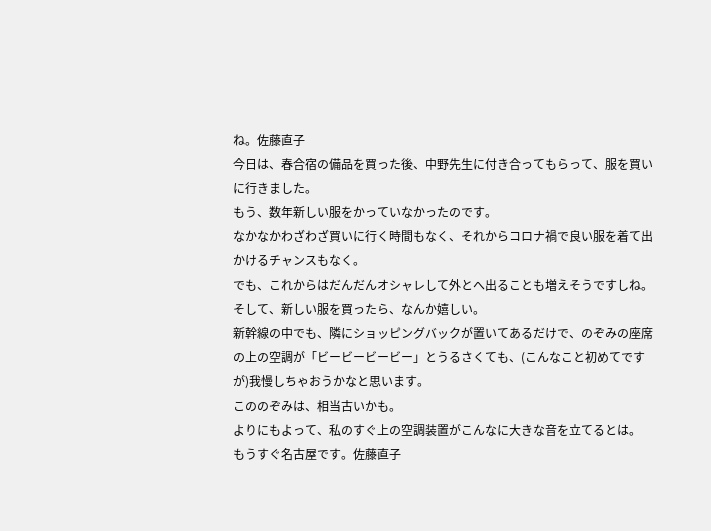ね。佐藤直子
今日は、春合宿の備品を買った後、中野先生に付き合ってもらって、服を買いに行きました。
もう、数年新しい服をかっていなかったのです。
なかなかわざわざ買いに行く時間もなく、それからコロナ禍で良い服を着て出かけるチャンスもなく。
でも、これからはだんだんオシャレして外とへ出ることも増えそうですしね。
そして、新しい服を買ったら、なんか嬉しい。
新幹線の中でも、隣にショッピングバックが置いてあるだけで、のぞみの座席の上の空調が「ビービービービー」とうるさくても、(こんなこと初めてですが)我慢しちゃおうかなと思います。
こののぞみは、相当古いかも。
よりにもよって、私のすぐ上の空調装置がこんなに大きな音を立てるとは。
もうすぐ名古屋です。佐藤直子